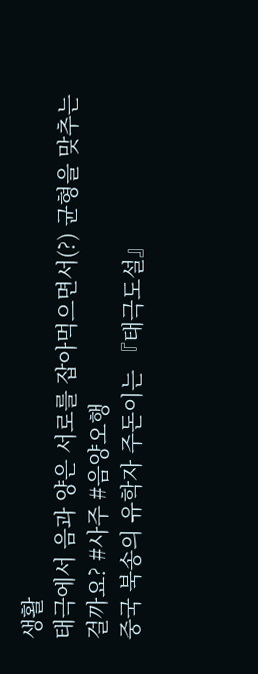생활
태극에서 음과 양은 서로를 잡아먹으면서(?) 균형을 맞추는 걸까요? #사주 #음양오행
중국 북송의 유학자 주돈이는 『태극도설』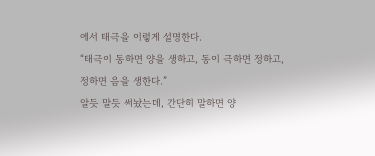에서 태극을 이렇게 설명한다.
“태극이 동하면 양을 생하고, 동이 극하면 정하고, 정하면 음을 생한다.”
알듯 말듯 써놨는데, 간단히 말하면 양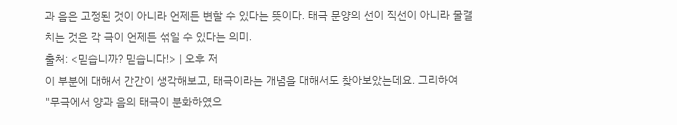과 음은 고정된 것이 아니라 언제든 변할 수 있다는 뜻이다. 태극 문양의 선이 직선이 아니라 물결치는 것은 각 극이 언제든 섞일 수 있다는 의미.
출처: <믿습니까? 믿습니다!> | 오후 저
이 부분에 대해서 간간이 생각해보고, 태극이라는 개념을 대해서도 찾아보았는데요. 그리하여
"무극에서 양과 음의 태극이 분화하였으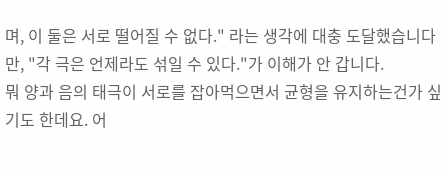며, 이 둘은 서로 떨어질 수 없다." 라는 생각에 대충 도달했습니다만, "각 극은 언제라도 섞일 수 있다."가 이해가 안 갑니다.
뭐 양과 음의 태극이 서로를 잡아먹으면서 균형을 유지하는건가 싶기도 한데요. 어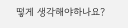떻게 생각해야하나요?